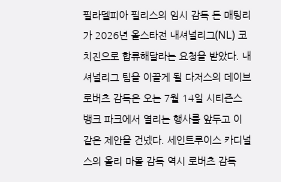필라델피아 필리스의 임시 감독 돈 매팅리가 2026년 올스타전 내셔널리그(NL) 코치진으로 합류해달라는 요청을 받았다. 내셔널리그 팀을 이끌게 될 다저스의 데이브 로버츠 감독은 오는 7월 14일 시티즌스 뱅크 파크에서 열리는 행사를 앞두고 이 같은 제안을 건넸다. 세인트루이스 카디널스의 올리 마몰 감독 역시 로버츠 감독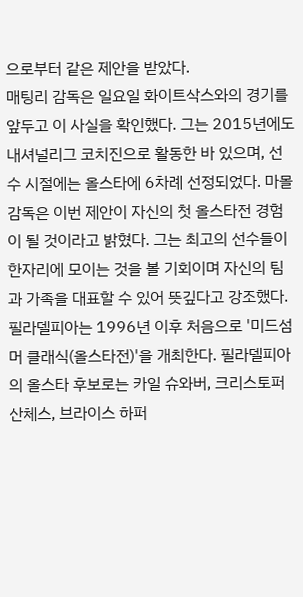으로부터 같은 제안을 받았다.
매팅리 감독은 일요일 화이트삭스와의 경기를 앞두고 이 사실을 확인했다. 그는 2015년에도 내셔널리그 코치진으로 활동한 바 있으며, 선수 시절에는 올스타에 6차례 선정되었다. 마몰 감독은 이번 제안이 자신의 첫 올스타전 경험이 될 것이라고 밝혔다. 그는 최고의 선수들이 한자리에 모이는 것을 볼 기회이며 자신의 팀과 가족을 대표할 수 있어 뜻깊다고 강조했다. 필라델피아는 1996년 이후 처음으로 '미드섬머 클래식(올스타전)'을 개최한다. 필라델피아의 올스타 후보로는 카일 슈와버, 크리스토퍼 산체스, 브라이스 하퍼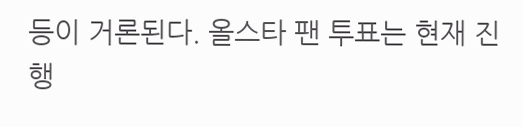등이 거론된다. 올스타 팬 투표는 현재 진행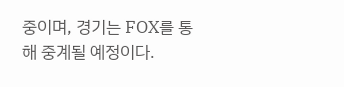중이며, 경기는 FOX를 통해 중계될 예정이다.